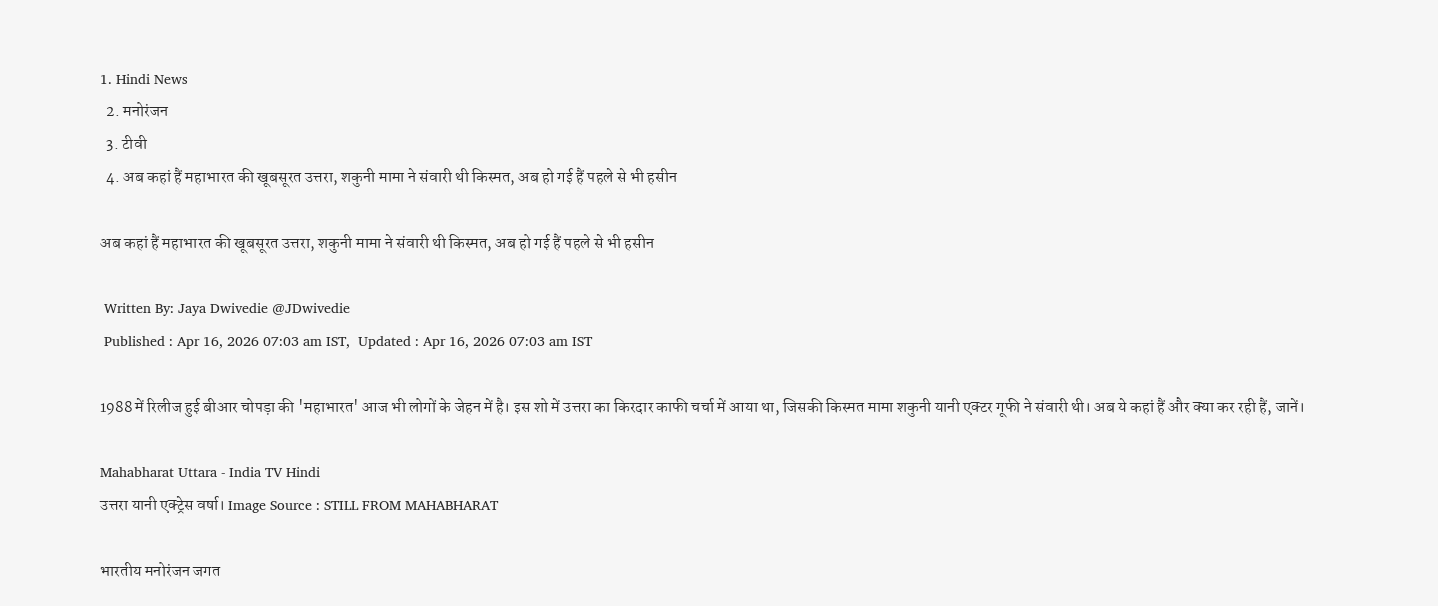1. Hindi News
  2. मनोरंजन
  3. टीवी
  4. अब कहां हैं महाभारत की खूबसूरत उत्तरा, शकुनी मामा ने संवारी थी किस्मत, अब हो गई हैं पहले से भी हसीन

अब कहां हैं महाभारत की खूबसूरत उत्तरा, शकुनी मामा ने संवारी थी किस्मत, अब हो गई हैं पहले से भी हसीन

 Written By: Jaya Dwivedie @JDwivedie
 Published : Apr 16, 2026 07:03 am IST,  Updated : Apr 16, 2026 07:03 am IST

1988 में रिलीज हुई बीआर चोपड़ा की 'महाभारत' आज भी लोगों के जेहन में है। इस शो में उत्तरा का किरदार काफी चर्चा में आया था, जिसकी किस्मत मामा शकुनी यानी एक्टर गूफी ने संवारी थी। अब ये कहां हैं और क्या कर रही हैं, जानें।

Mahabharat Uttara - India TV Hindi
उत्तरा यानी एक्ट्रेस वर्षा। Image Source : STILL FROM MAHABHARAT

भारतीय मनोरंजन जगत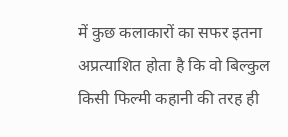में कुछ कलाकारों का सफर इतना अप्रत्याशित होता है कि वो बिल्कुल किसी फिल्मी कहानी की तरह ही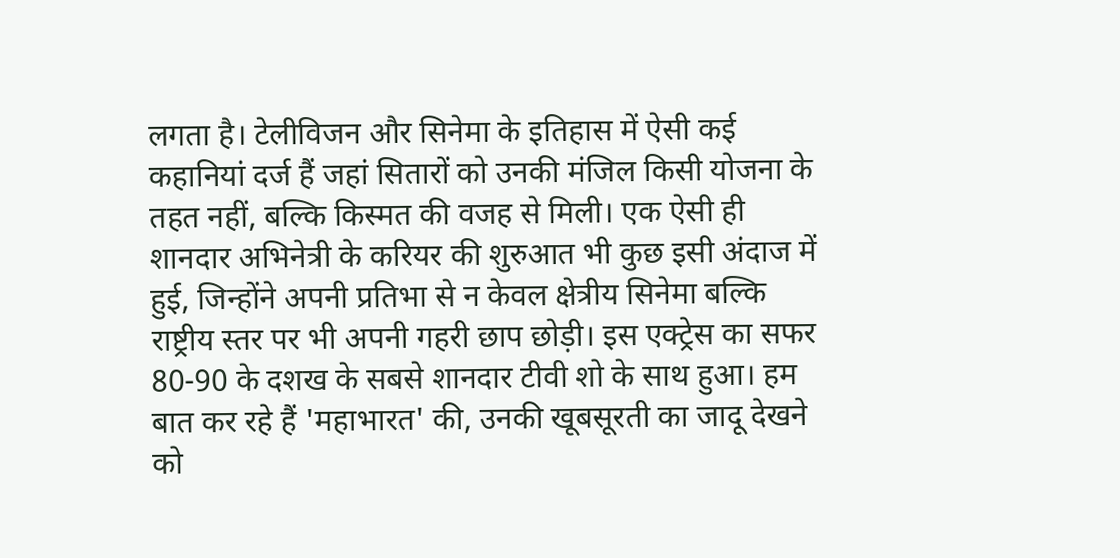लगता है। टेलीविजन और सिनेमा के इतिहास में ऐसी कई कहानियां दर्ज हैं जहां सितारों को उनकी मंजिल किसी योजना के तहत नहीं, बल्कि किस्मत की वजह से मिली। एक ऐसी ही शानदार अभिनेत्री के करियर की शुरुआत भी कुछ इसी अंदाज में हुई, जिन्होंने अपनी प्रतिभा से न केवल क्षेत्रीय सिनेमा बल्कि राष्ट्रीय स्तर पर भी अपनी गहरी छाप छोड़ी। इस एक्ट्रेस का सफर 80-90 के दशख के सबसे शानदार टीवी शो के साथ हुआ। हम बात कर रहे हैं 'महाभारत' की, उनकी खूबसूरती का जादू देखने को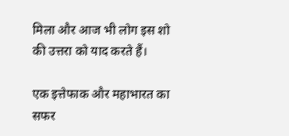मिला और आज भी लोग इस शो की उत्तरा को याद करते हैं।

एक इत्तेफाक और महाभारत का सफर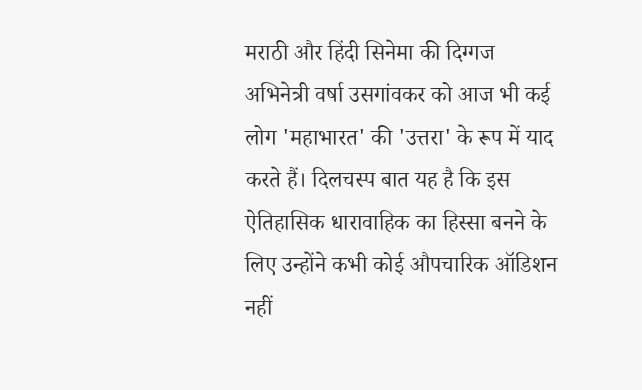मराठी और हिंदी सिनेमा की दिग्गज अभिनेत्री वर्षा उसगांवकर को आज भी कई लोग 'महाभारत' की 'उत्तरा' के रूप में याद करते हैं। दिलचस्प बात यह है कि इस ऐतिहासिक धारावाहिक का हिस्सा बनने के लिए उन्होंने कभी कोई औपचारिक ऑडिशन नहीं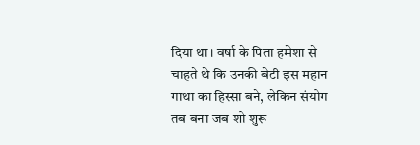दिया था। वर्षा के पिता हमेशा से चाहते थे कि उनकी बेटी इस महान गाथा का हिस्सा बने, लेकिन संयोग तब बना जब शो शुरू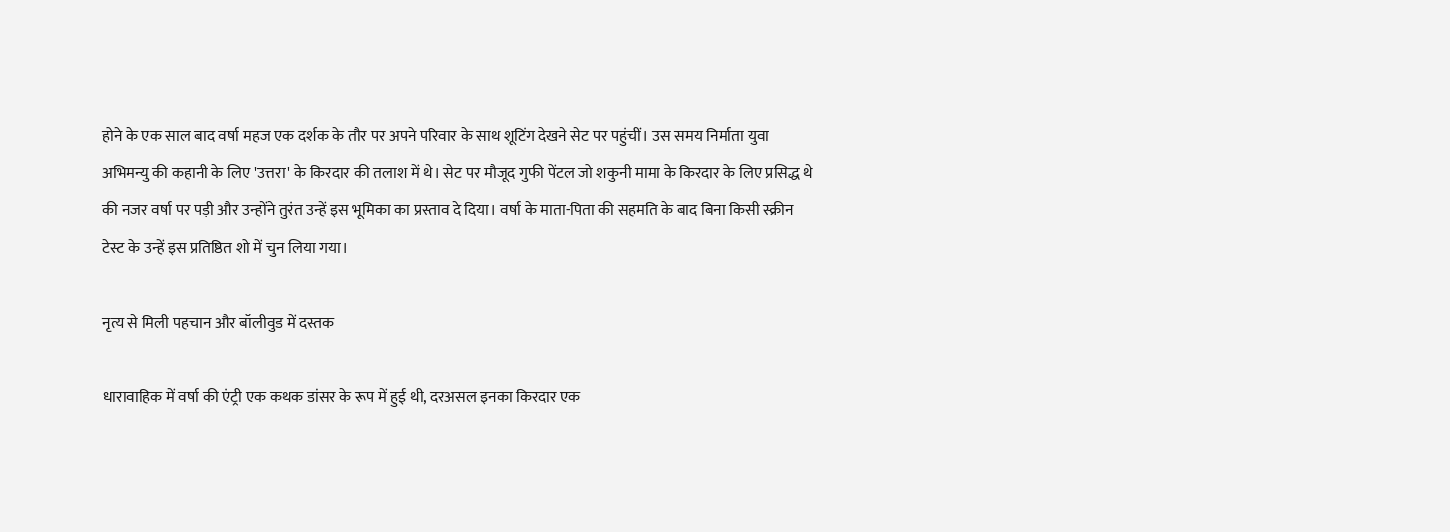होने के एक साल बाद वर्षा महज एक दर्शक के तौर पर अपने परिवार के साथ शूटिंग देखने सेट पर पहुंचीं। उस समय निर्माता युवा अभिमन्यु की कहानी के लिए 'उत्तरा' के किरदार की तलाश में थे। सेट पर मौजूद गुफी पेंटल जो शकुनी मामा के किरदार के लिए प्रसिद्ध थे की नजर वर्षा पर पड़ी और उन्होंने तुरंत उन्हें इस भूमिका का प्रस्ताव दे दिया। वर्षा के माता-पिता की सहमति के बाद बिना किसी स्क्रीन टेस्ट के उन्हें इस प्रतिष्ठित शो में चुन लिया गया।

नृत्य से मिली पहचान और बॉलीवुड में दस्तक

धारावाहिक में वर्षा की एंट्री एक कथक डांसर के रूप में हुई थी, दरअसल इनका किरदार एक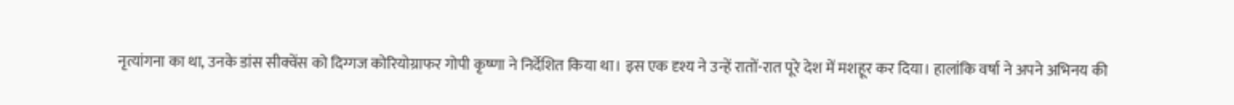नृत्यांगना का था, उनके डांस सीक्वेंस को दिग्गज कोरियोग्राफर गोपी कृष्णा ने निर्देशित किया था। इस एक दृश्य ने उन्हें रातों-रात पूरे देश में मशहूर कर दिया। हालांकि वर्षा ने अपने अभिनय की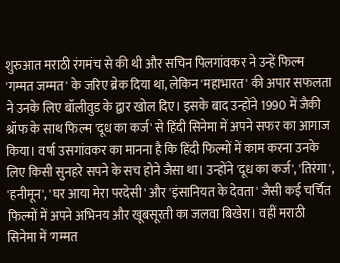शुरुआत मराठी रंगमंच से की थी और सचिन पिलगांवकर ने उन्हें फिल्म 'गम्मत जम्मत' के जरिए ब्रेक दिया था, लेकिन 'महाभारत' की अपार सफलता ने उनके लिए बॉलीवुड के द्वार खोल दिए। इसके बाद उन्होंने 1990 में जैकी श्रॉफ के साथ फिल्म 'दूध का कर्ज' से हिंदी सिनेमा में अपने सफर का आगाज किया। वर्षा उसगांवकर का मानना है कि हिंदी फिल्मों में काम करना उनके लिए किसी सुनहरे सपने के सच होने जैसा था। उन्होंने 'दूध का कर्ज', 'तिरंगा', 'हनीमून', 'घर आया मेरा परदेसी' और 'इंसानियत के देवता' जैसी कई चर्चित फिल्मों में अपने अभिनय और खूबसूरती का जलवा बिखेरा। वहीं मराठी सिनेमा में 'गम्मत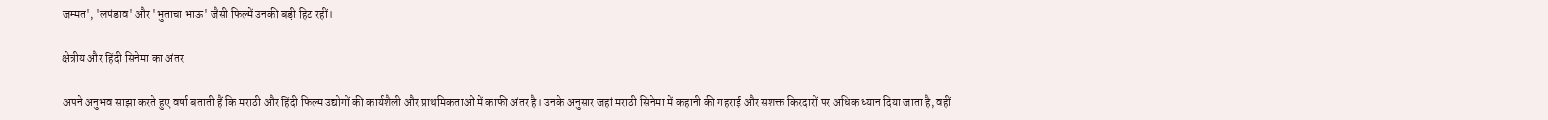जम्मत', 'लपंडाव' और 'भुताचा भाऊ' जैसी फिल्में उनकी बड़ी हिट रहीं।

क्षेत्रीय और हिंदी सिनेमा का अंतर

अपने अनुभव साझा करते हुए वर्षा बताती हैं कि मराठी और हिंदी फिल्म उद्योगों की कार्यशैली और प्राथमिकताओं में काफी अंतर है। उनके अनुसार जहां मराठी सिनेमा में कहानी की गहराई और सशक्त किरदारों पर अधिक ध्यान दिया जाता है, वहीं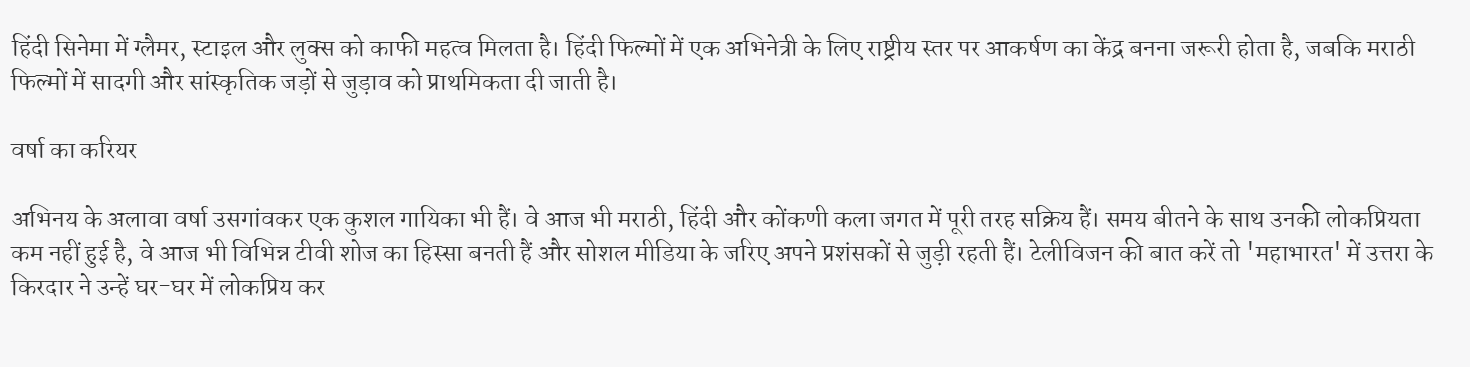हिंदी सिनेमा में ग्लैमर, स्टाइल और लुक्स को काफी महत्व मिलता है। हिंदी फिल्मों में एक अभिनेत्री के लिए राष्ट्रीय स्तर पर आकर्षण का केंद्र बनना जरूरी होता है, जबकि मराठी फिल्मों में सादगी और सांस्कृतिक जड़ों से जुड़ाव को प्राथमिकता दी जाती है।

वर्षा का करियर

अभिनय के अलावा वर्षा उसगांवकर एक कुशल गायिका भी हैं। वे आज भी मराठी, हिंदी और कोंकणी कला जगत में पूरी तरह सक्रिय हैं। समय बीतने के साथ उनकी लोकप्रियता कम नहीं हुई है, वे आज भी विभिन्न टीवी शोज का हिस्सा बनती हैं और सोशल मीडिया के जरिए अपने प्रशंसकों से जुड़ी रहती हैं। टेलीविजन की बात करें तो 'महाभारत' में उत्तरा के किरदार ने उन्हें घर-घर में लोकप्रिय कर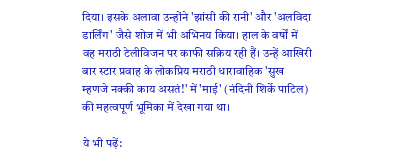दिया। इसके अलावा उन्होंने 'झांसी की रानी' और 'अलविदा डार्लिंग' जैसे शोज में भी अभिनय किया। हाल के वर्षों में वह मराठी टेलीविजन पर काफी सक्रिय रही हैं। उन्हें आखिरी बार स्टार प्रवाह के लोकप्रिय मराठी धारावाहिक 'सुख म्हणजे नक्की काय असतं!' में 'माई' (नंदिनी शिर्के पाटिल) की महत्वपूर्ण भूमिका में देखा गया था।

ये भी पढ़ें: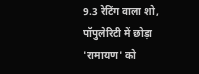9.3 रेटिंग वाला शो, पॉपुलेरिटी में छोड़ा 'रामायण' को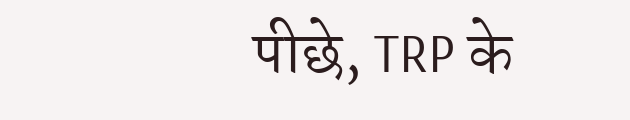पीछे, TRP के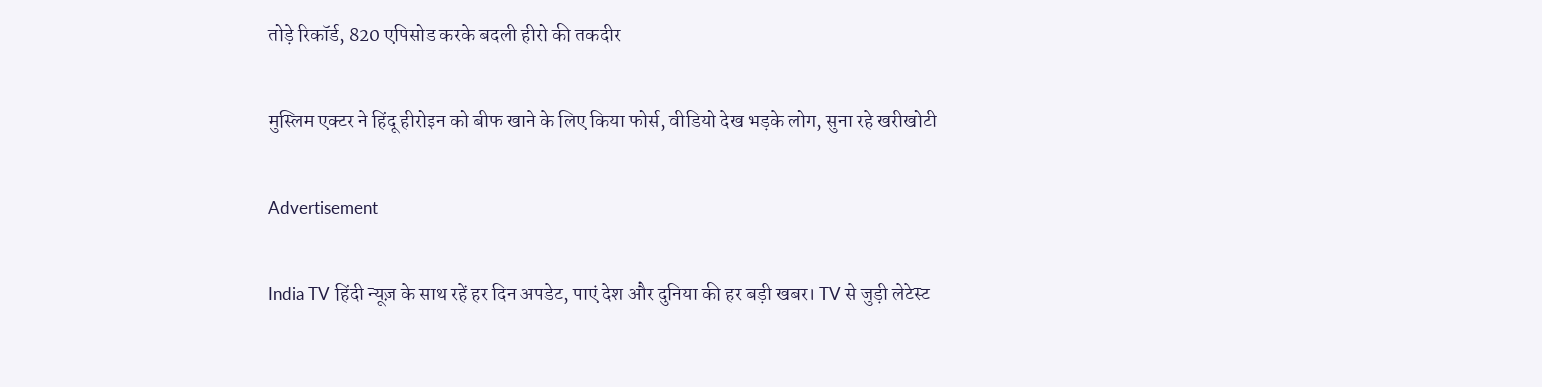तोड़े रिकॉर्ड, 820 एपिसोड करके बदली हीरो की तकदीर

मुस्लिम एक्टर ने हिंदू हीरोइन को बीफ खाने के लिए किया फोर्स, वीडियो देख भड़के लोग, सुना रहे खरीखोटी

Advertisement

India TV हिंदी न्यूज़ के साथ रहें हर दिन अपडेट, पाएं देश और दुनिया की हर बड़ी खबर। TV से जुड़ी लेटेस्ट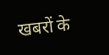खबरों के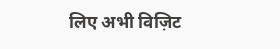लिए अभी विज़िट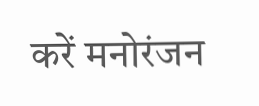करें मनोरंजन